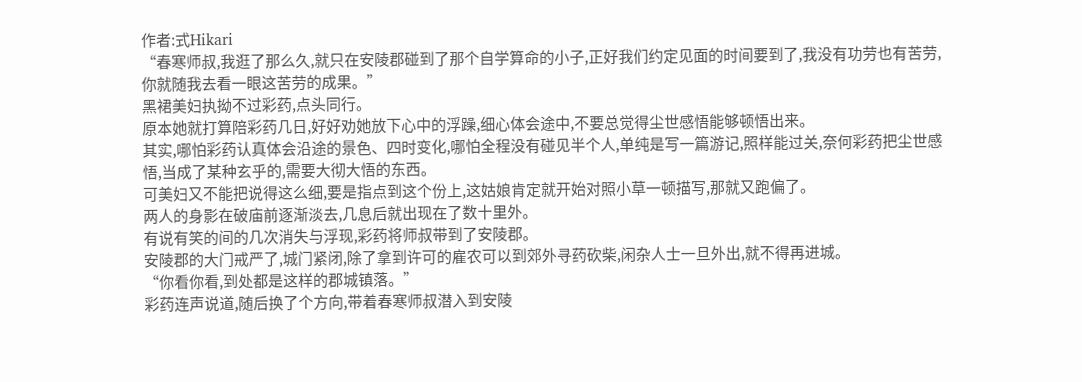作者:式Hikari
“春寒师叔,我逛了那么久,就只在安陵郡碰到了那个自学算命的小子,正好我们约定见面的时间要到了,我没有功劳也有苦劳,你就随我去看一眼这苦劳的成果。”
黑裙美妇执拗不过彩药,点头同行。
原本她就打算陪彩药几日,好好劝她放下心中的浮躁,细心体会途中,不要总觉得尘世感悟能够顿悟出来。
其实,哪怕彩药认真体会沿途的景色、四时变化,哪怕全程没有碰见半个人,单纯是写一篇游记,照样能过关,奈何彩药把尘世感悟,当成了某种玄乎的,需要大彻大悟的东西。
可美妇又不能把说得这么细,要是指点到这个份上,这姑娘肯定就开始对照小草一顿描写,那就又跑偏了。
两人的身影在破庙前逐渐淡去,几息后就出现在了数十里外。
有说有笑的间的几次消失与浮现,彩药将师叔带到了安陵郡。
安陵郡的大门戒严了,城门紧闭,除了拿到许可的雇农可以到郊外寻药砍柴,闲杂人士一旦外出,就不得再进城。
“你看你看,到处都是这样的郡城镇落。”
彩药连声说道,随后换了个方向,带着春寒师叔潜入到安陵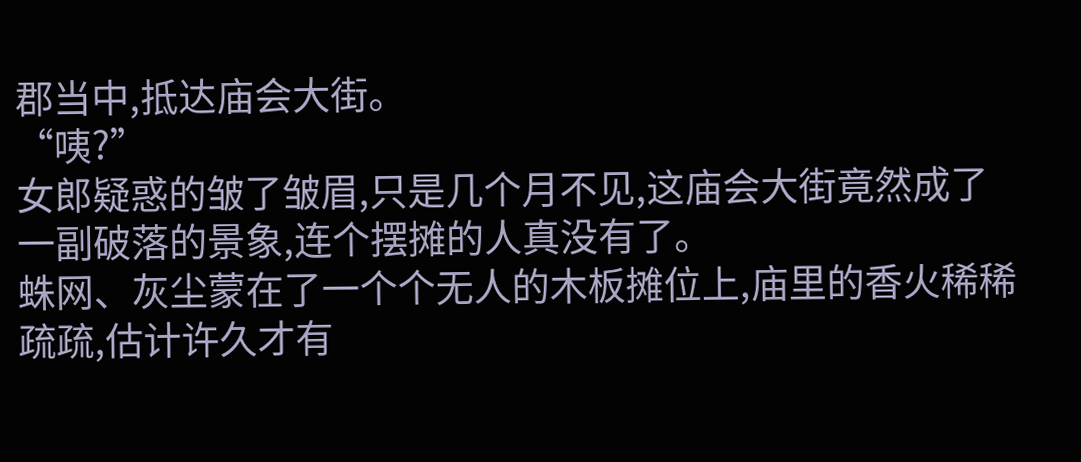郡当中,抵达庙会大街。
“咦?”
女郎疑惑的皱了皱眉,只是几个月不见,这庙会大街竟然成了一副破落的景象,连个摆摊的人真没有了。
蛛网、灰尘蒙在了一个个无人的木板摊位上,庙里的香火稀稀疏疏,估计许久才有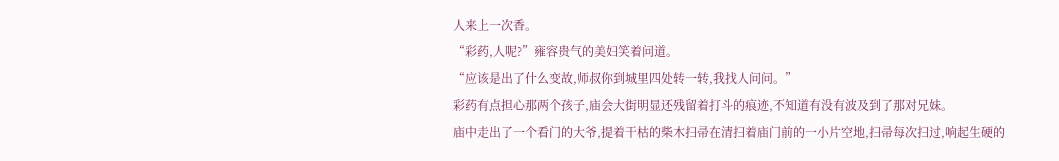人来上一次香。
“彩药,人呢?”雍容贵气的美妇笑着问道。
“应该是出了什么变故,师叔你到城里四处转一转,我找人问问。”
彩药有点担心那两个孩子,庙会大街明显还残留着打斗的痕迹,不知道有没有波及到了那对兄妹。
庙中走出了一个看门的大爷,提着干枯的柴木扫帚在清扫着庙门前的一小片空地,扫帚每次扫过,响起生硬的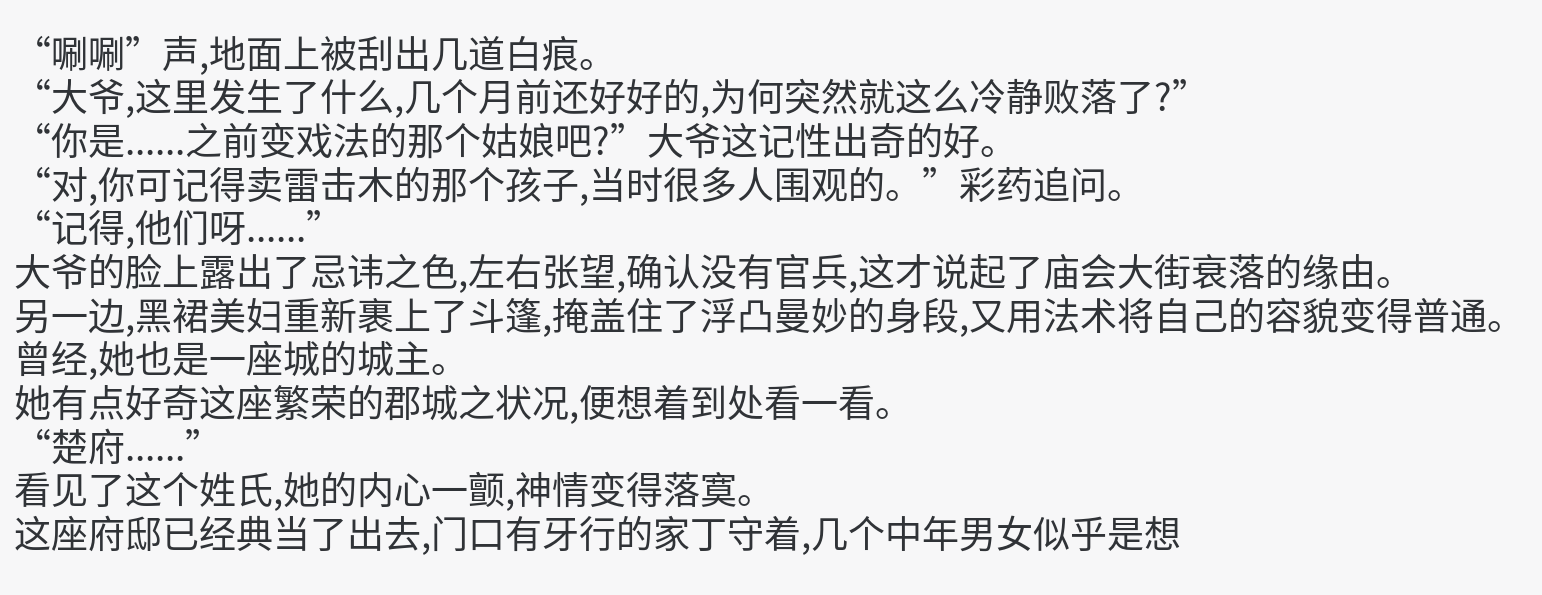“唰唰”声,地面上被刮出几道白痕。
“大爷,这里发生了什么,几个月前还好好的,为何突然就这么冷静败落了?”
“你是......之前变戏法的那个姑娘吧?”大爷这记性出奇的好。
“对,你可记得卖雷击木的那个孩子,当时很多人围观的。”彩药追问。
“记得,他们呀......”
大爷的脸上露出了忌讳之色,左右张望,确认没有官兵,这才说起了庙会大街衰落的缘由。
另一边,黑裙美妇重新裹上了斗篷,掩盖住了浮凸曼妙的身段,又用法术将自己的容貌变得普通。
曾经,她也是一座城的城主。
她有点好奇这座繁荣的郡城之状况,便想着到处看一看。
“楚府......”
看见了这个姓氏,她的内心一颤,神情变得落寞。
这座府邸已经典当了出去,门口有牙行的家丁守着,几个中年男女似乎是想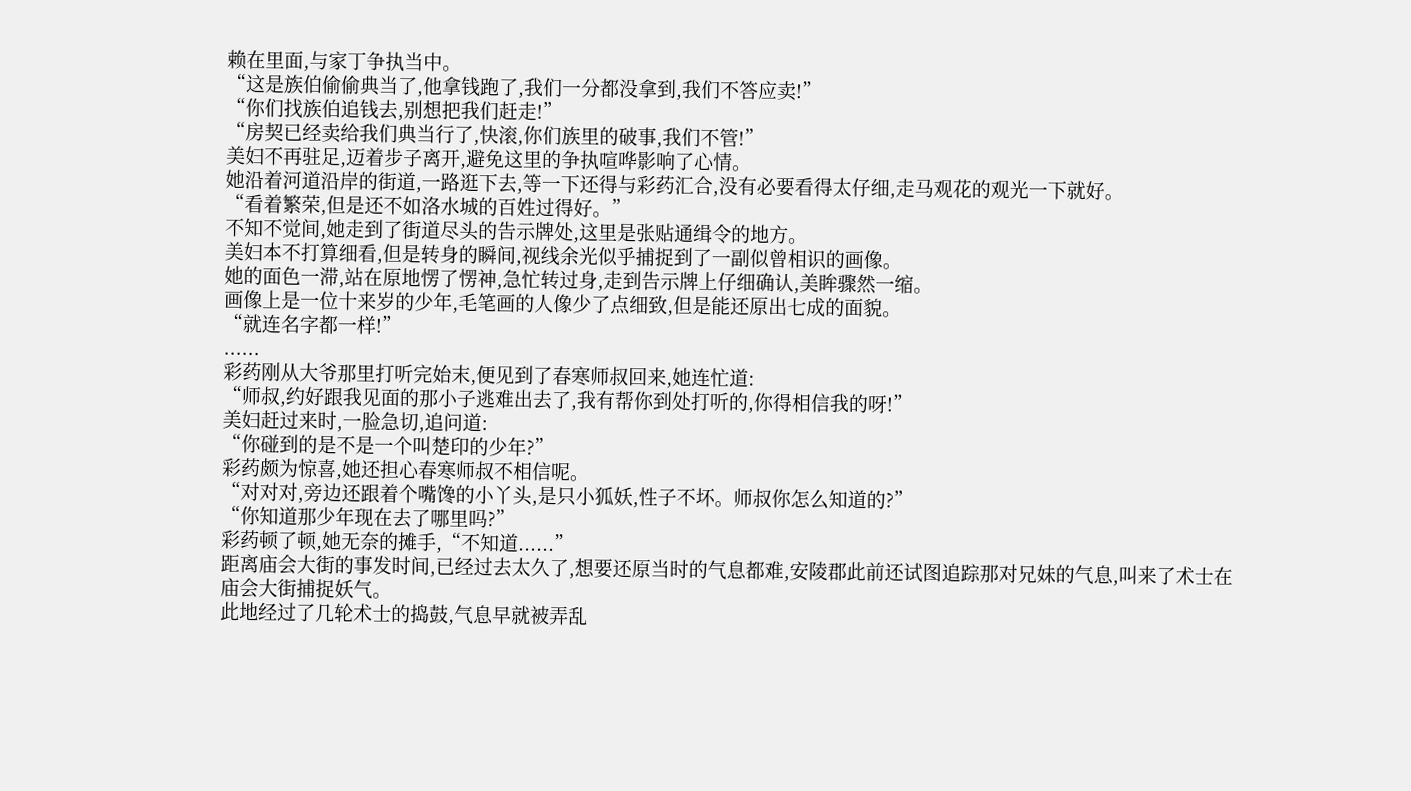赖在里面,与家丁争执当中。
“这是族伯偷偷典当了,他拿钱跑了,我们一分都没拿到,我们不答应卖!”
“你们找族伯追钱去,别想把我们赶走!”
“房契已经卖给我们典当行了,快滚,你们族里的破事,我们不管!”
美妇不再驻足,迈着步子离开,避免这里的争执喧哗影响了心情。
她沿着河道沿岸的街道,一路逛下去,等一下还得与彩药汇合,没有必要看得太仔细,走马观花的观光一下就好。
“看着繁荣,但是还不如洛水城的百姓过得好。”
不知不觉间,她走到了街道尽头的告示牌处,这里是张贴通缉令的地方。
美妇本不打算细看,但是转身的瞬间,视线余光似乎捕捉到了一副似曾相识的画像。
她的面色一滞,站在原地愣了愣神,急忙转过身,走到告示牌上仔细确认,美眸骤然一缩。
画像上是一位十来岁的少年,毛笔画的人像少了点细致,但是能还原出七成的面貌。
“就连名字都一样!”
......
彩药刚从大爷那里打听完始末,便见到了春寒师叔回来,她连忙道:
“师叔,约好跟我见面的那小子逃难出去了,我有帮你到处打听的,你得相信我的呀!”
美妇赶过来时,一脸急切,追问道:
“你碰到的是不是一个叫楚印的少年?”
彩药颇为惊喜,她还担心春寒师叔不相信呢。
“对对对,旁边还跟着个嘴馋的小丫头,是只小狐妖,性子不坏。师叔你怎么知道的?”
“你知道那少年现在去了哪里吗?”
彩药顿了顿,她无奈的摊手,“不知道......”
距离庙会大街的事发时间,已经过去太久了,想要还原当时的气息都难,安陵郡此前还试图追踪那对兄妹的气息,叫来了术士在庙会大街捕捉妖气。
此地经过了几轮术士的捣鼓,气息早就被弄乱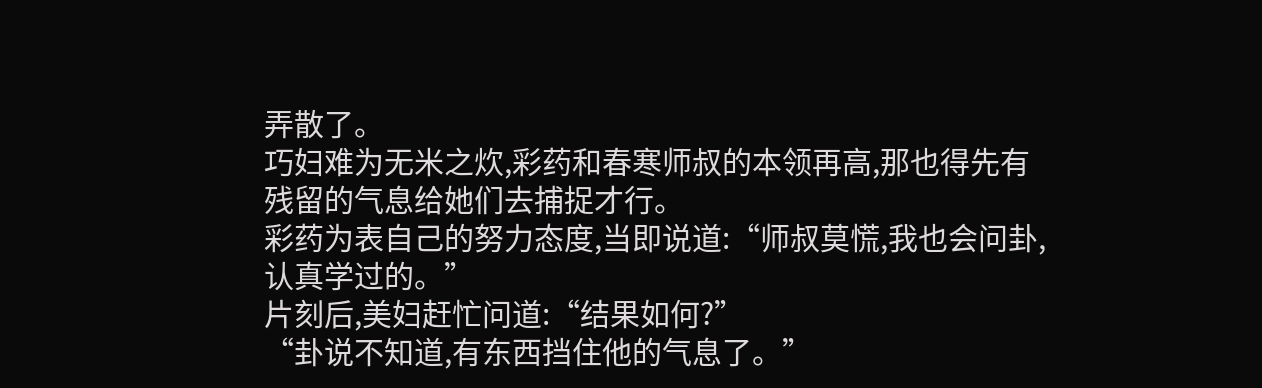弄散了。
巧妇难为无米之炊,彩药和春寒师叔的本领再高,那也得先有残留的气息给她们去捕捉才行。
彩药为表自己的努力态度,当即说道:“师叔莫慌,我也会问卦,认真学过的。”
片刻后,美妇赶忙问道:“结果如何?”
“卦说不知道,有东西挡住他的气息了。”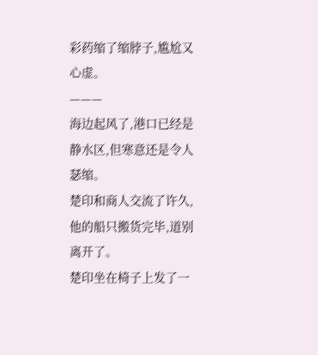彩药缩了缩脖子,尴尬又心虚。
———
海边起风了,港口已经是静水区,但寒意还是令人瑟缩。
楚印和商人交流了许久,他的船只搬货完毕,道别离开了。
楚印坐在椅子上发了一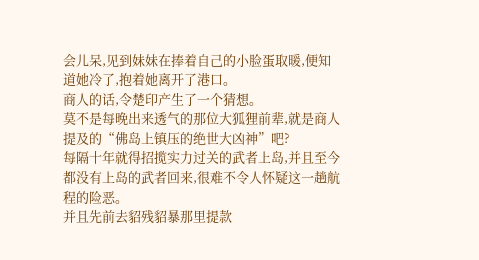会儿呆,见到妹妹在捧着自己的小脸蛋取暖,便知道她冷了,抱着她离开了港口。
商人的话,令楚印产生了一个猜想。
莫不是每晚出来透气的那位大狐狸前辈,就是商人提及的“佛岛上镇压的绝世大凶神”吧?
每隔十年就得招揽实力过关的武者上岛,并且至今都没有上岛的武者回来,很难不令人怀疑这一趟航程的险恶。
并且先前去貂残貂暴那里提款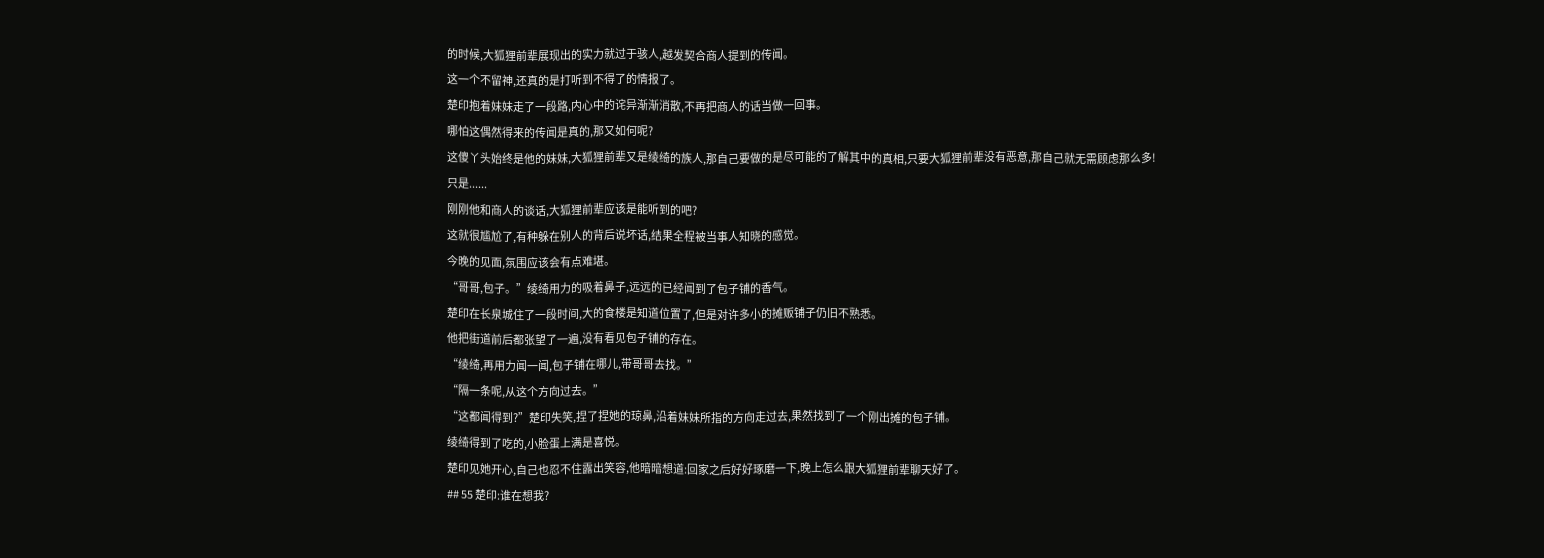的时候,大狐狸前辈展现出的实力就过于骇人,越发契合商人提到的传闻。
这一个不留神,还真的是打听到不得了的情报了。
楚印抱着妹妹走了一段路,内心中的诧异渐渐消散,不再把商人的话当做一回事。
哪怕这偶然得来的传闻是真的,那又如何呢?
这傻丫头始终是他的妹妹,大狐狸前辈又是绫绮的族人,那自己要做的是尽可能的了解其中的真相,只要大狐狸前辈没有恶意,那自己就无需顾虑那么多!
只是......
刚刚他和商人的谈话,大狐狸前辈应该是能听到的吧?
这就很尴尬了,有种躲在别人的背后说坏话,结果全程被当事人知晓的感觉。
今晚的见面,氛围应该会有点难堪。
“哥哥,包子。”绫绮用力的吸着鼻子,远远的已经闻到了包子铺的香气。
楚印在长泉城住了一段时间,大的食楼是知道位置了,但是对许多小的摊贩铺子仍旧不熟悉。
他把街道前后都张望了一遍,没有看见包子铺的存在。
“绫绮,再用力闻一闻,包子铺在哪儿,带哥哥去找。”
“隔一条呢,从这个方向过去。”
“这都闻得到?”楚印失笑,捏了捏她的琼鼻,沿着妹妹所指的方向走过去,果然找到了一个刚出摊的包子铺。
绫绮得到了吃的,小脸蛋上满是喜悦。
楚印见她开心,自己也忍不住露出笑容,他暗暗想道:回家之后好好琢磨一下,晚上怎么跟大狐狸前辈聊天好了。
## 55 楚印:谁在想我?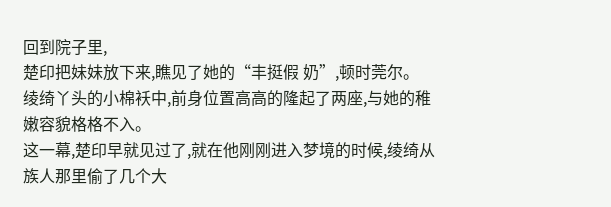回到院子里,
楚印把妹妹放下来,瞧见了她的“丰挺假 奶”,顿时莞尔。
绫绮丫头的小棉袄中,前身位置高高的隆起了两座,与她的稚嫩容貌格格不入。
这一幕,楚印早就见过了,就在他刚刚进入梦境的时候,绫绮从族人那里偷了几个大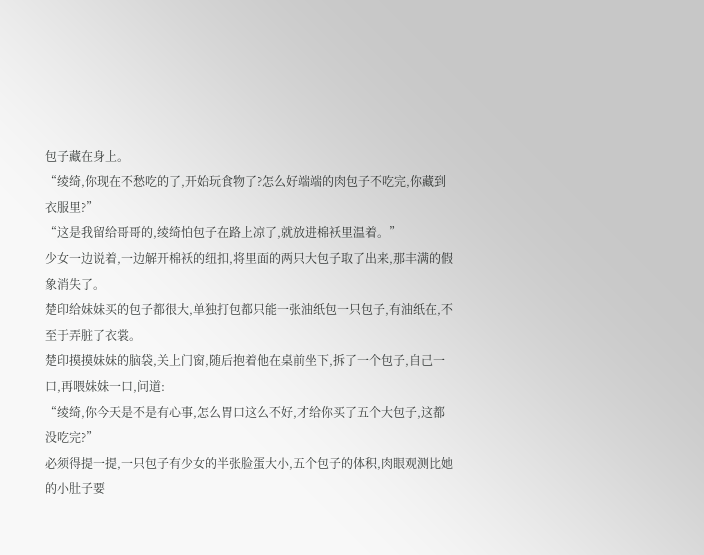包子藏在身上。
“绫绮,你现在不愁吃的了,开始玩食物了?怎么好端端的肉包子不吃完,你藏到衣服里?”
“这是我留给哥哥的,绫绮怕包子在路上凉了,就放进棉袄里温着。”
少女一边说着,一边解开棉袄的纽扣,将里面的两只大包子取了出来,那丰满的假象消失了。
楚印给妹妹买的包子都很大,单独打包都只能一张油纸包一只包子,有油纸在,不至于弄脏了衣裳。
楚印摸摸妹妹的脑袋,关上门窗,随后抱着他在桌前坐下,拆了一个包子,自己一口,再喂妹妹一口,问道:
“绫绮,你今天是不是有心事,怎么胃口这么不好,才给你买了五个大包子,这都没吃完?”
必须得提一提,一只包子有少女的半张脸蛋大小,五个包子的体积,肉眼观测比她的小肚子要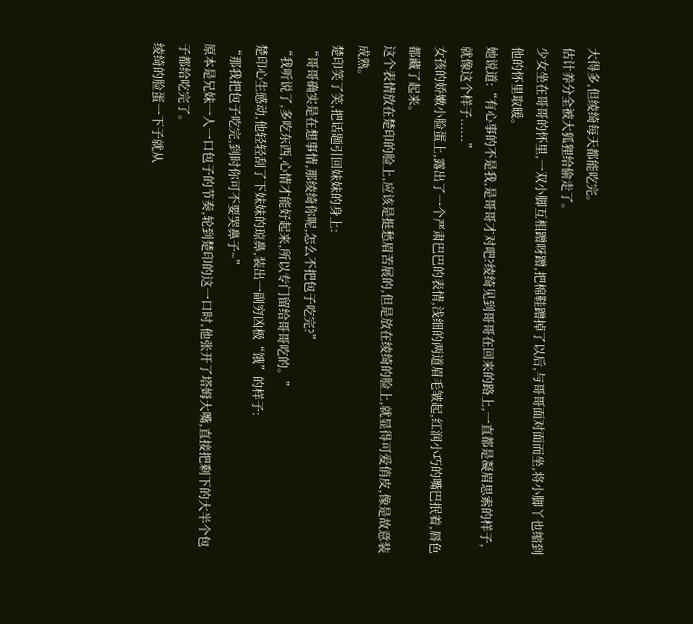大得多,但绫绮每天都能吃完。
估计养分全被大狐狸给偷走了。
少女坐在哥哥的怀里,一双小脚互相蹭呀蹭,把棉鞋蹭掉了以后,与哥哥面对面而坐,将小脚丫也缩到他的怀里取暖。
她说道:“有心事的不是我,是哥哥才对吧?绫绮见到哥哥在回来的路上,一直都是凝眉思索的样子,就像这个样子......”
女孩的娇嫩小脸蛋上,露出了一个严肃巴巴的表情,浅细的两道眉毛皱起,红润小巧的嘴巴抿着,唇色都藏了起来。
这个表情放在楚印的脸上,应该是挺愁眉苦展的,但是放在绫绮的脸上,就显得可爱俏皮,像是故意装成熟。
楚印笑了笑,把话题引回妹妹的身上:
“哥哥确实是在想事情,那绫绮你呢,怎么不把包子吃完?”
“我听说了,多吃东西,心情才能好起来,所以专门留给哥哥吃的。”
楚印心生感动,他轻轻刮了下妹妹的琼鼻,装出一副穷凶极“饿”的样子:
“那我把包子吃完,到时你可不要哭鼻子~”
原本是兄妹一人一口包子的节奏,轮到楚印的这一口时,他张开了塔姆大嘴,直接把剩下的大半个包子都给吃完了。
绫绮的脸蛋一下子就从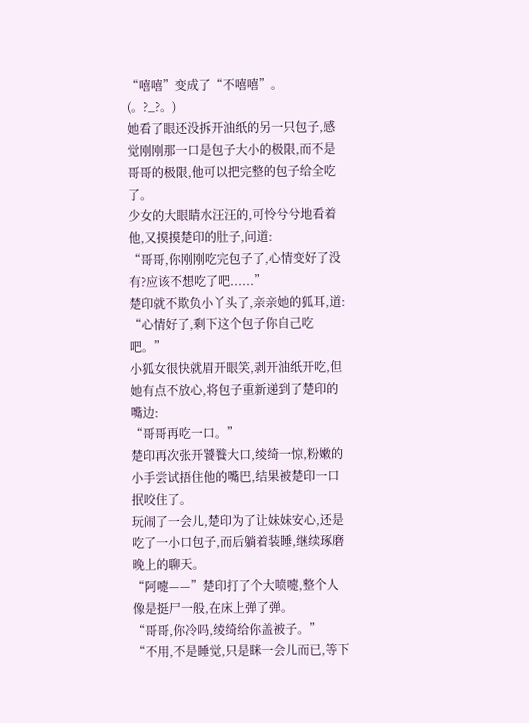“嘻嘻”变成了“不嘻嘻”。
(。?_?。)
她看了眼还没拆开油纸的另一只包子,感觉刚刚那一口是包子大小的极限,而不是哥哥的极限,他可以把完整的包子给全吃了。
少女的大眼睛水汪汪的,可怜兮兮地看着他,又摸摸楚印的肚子,问道:
“哥哥,你刚刚吃完包子了,心情变好了没有?应该不想吃了吧......”
楚印就不欺负小丫头了,亲亲她的狐耳,道:
“心情好了,剩下这个包子你自己吃吧。”
小狐女很快就眉开眼笑,剥开油纸开吃,但她有点不放心,将包子重新递到了楚印的嘴边:
“哥哥再吃一口。”
楚印再次张开饕餮大口,绫绮一惊,粉嫩的小手尝试捂住他的嘴巴,结果被楚印一口抿咬住了。
玩闹了一会儿,楚印为了让妹妹安心,还是吃了一小口包子,而后躺着装睡,继续琢磨晚上的聊天。
“阿嚏——”楚印打了个大喷嚏,整个人像是挺尸一般,在床上弹了弹。
“哥哥,你冷吗,绫绮给你盖被子。”
“不用,不是睡觉,只是眯一会儿而已,等下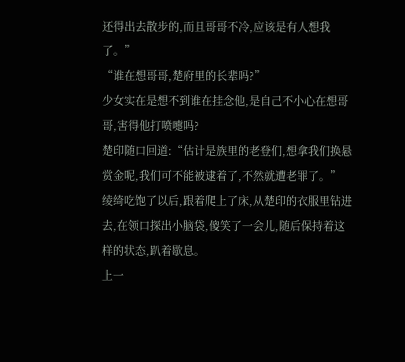还得出去散步的,而且哥哥不冷,应该是有人想我了。”
“谁在想哥哥,楚府里的长辈吗?”
少女实在是想不到谁在挂念他,是自己不小心在想哥哥,害得他打喷嚏吗?
楚印随口回道:“估计是族里的老登们,想拿我们换悬赏金呢,我们可不能被逮着了,不然就遭老罪了。”
绫绮吃饱了以后,跟着爬上了床,从楚印的衣服里钻进去,在领口探出小脑袋,傻笑了一会儿,随后保持着这样的状态,趴着歇息。
上一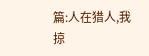篇:人在猎人,我掠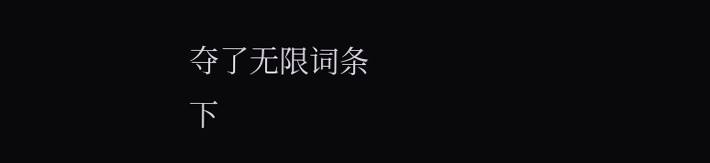夺了无限词条
下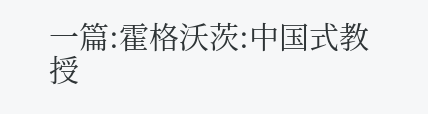一篇:霍格沃茨:中国式教授